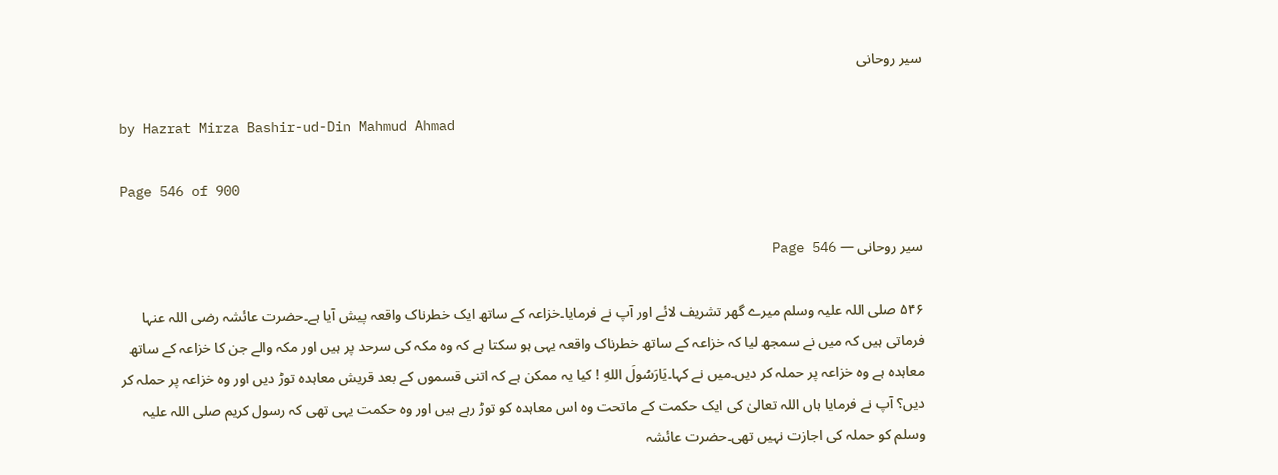سیر روحانی

by Hazrat Mirza Bashir-ud-Din Mahmud Ahmad

Page 546 of 900

سیر روحانی — Page 546

۵۴۶ صلی اللہ علیہ وسلم میرے گھر تشریف لائے اور آپ نے فرمایا۔خزاعہ کے ساتھ ایک خطرناک واقعہ پیش آیا ہے۔حضرت عائشہ رضی اللہ عنہا فرماتی ہیں کہ میں نے سمجھ لیا کہ خزاعہ کے ساتھ خطرناک واقعہ یہی ہو سکتا ہے کہ وہ مکہ کی سرحد پر ہیں اور مکہ والے جن کا خزاعہ کے ساتھ معاہدہ ہے وہ خزاعہ پر حملہ کر دیں۔میں نے کہا۔يَارَسُولَ اللهِ ! کیا یہ ممکن ہے کہ اتنی قسموں کے بعد قریش معاہدہ توڑ دیں اور وہ خزاعہ پر حملہ کر دیں؟ آپ نے فرمایا ہاں اللہ تعالیٰ کی ایک حکمت کے ماتحت وہ اس معاہدہ کو توڑ رہے ہیں اور وہ حکمت یہی تھی کہ رسول کریم صلی اللہ علیہ وسلم کو حملہ کی اجازت نہیں تھی۔حضرت عائشہ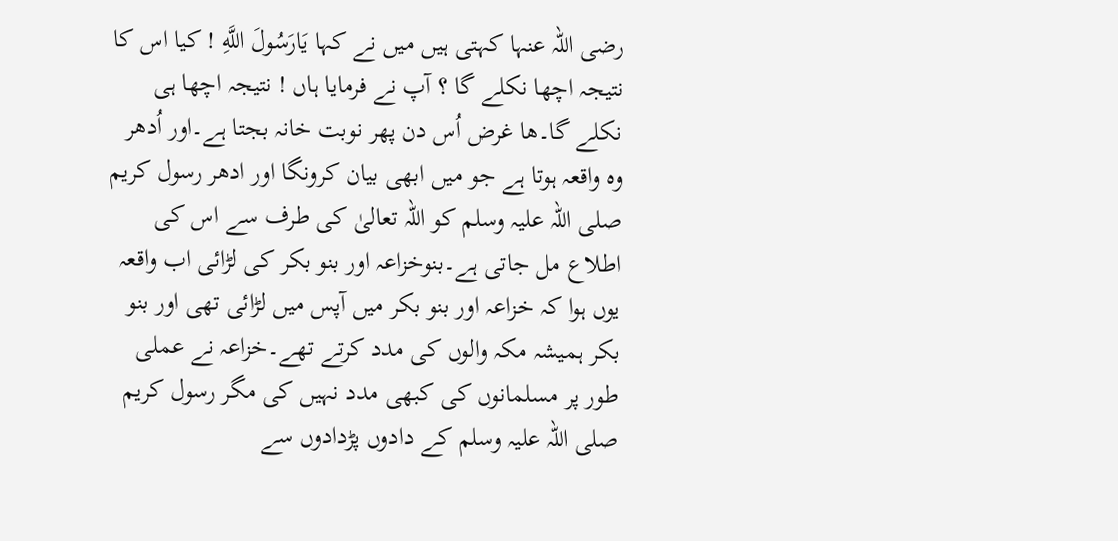رضی اللہ عنہا کہتی ہیں میں نے کہا يَارَسُولَ اللَّهِ ! کیا اس کا نتیجہ اچھا نکلے گا ؟ آپ نے فرمایا ہاں ! نتیجہ اچھا ہی نکلے گا۔ھا غرض اُس دن پھر نوبت خانہ بجتا ہے۔اور اُدھر وہ واقعہ ہوتا ہے جو میں ابھی بیان کرونگا اور ادھر رسول کریم صلی اللہ علیہ وسلم کو اللہ تعالیٰ کی طرف سے اس کی اطلاع مل جاتی ہے۔بنوخزاعہ اور بنو بکر کی لڑائی اب واقعہ یوں ہوا کہ خزاعہ اور بنو بکر میں آپس میں لڑائی تھی اور بنو بکر ہمیشہ مکہ والوں کی مدد کرتے تھے۔خزاعہ نے عملی طور پر مسلمانوں کی کبھی مدد نہیں کی مگر رسول کریم صلی اللہ علیہ وسلم کے دادوں پڑدادوں سے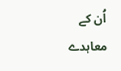اُن کے معاہدے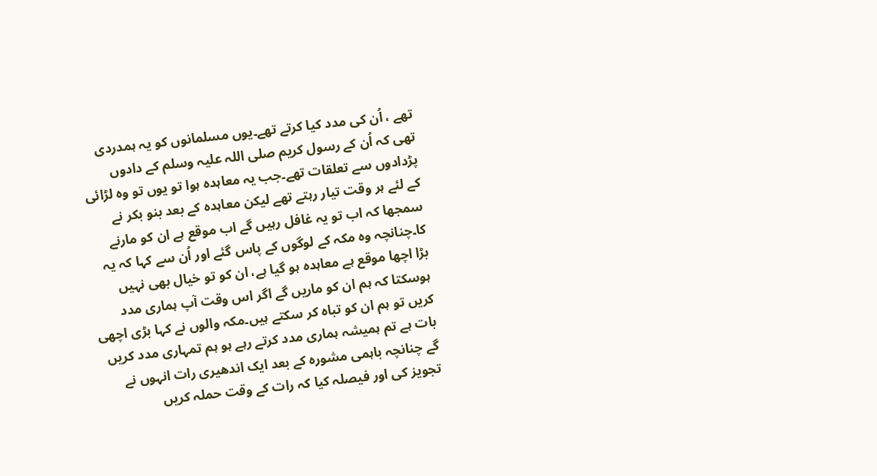تھے ، اُن کی مدد کیا کرتے تھے۔یوں مسلمانوں کو یہ ہمدردی تھی کہ اُن کے رسول کریم صلی اللہ علیہ وسلم کے دادوں پڑدادوں سے تعلقات تھے۔جب یہ معاہدہ ہوا تو یوں تو وہ لڑائی کے لئے ہر وقت تیار رہتے تھے لیکن معاہدہ کے بعد بنو بکر نے سمجھا کہ اب تو یہ غافل رہیں گے اب موقع ہے ان کو مارنے کا۔چنانچہ وہ مکہ کے لوگوں کے پاس گئے اور اُن سے کہا کہ یہ بڑا اچھا موقع ہے معاہدہ ہو گیا ہے، ان کو تو خیال بھی نہیں ہوسکتا کہ ہم ان کو ماریں گے اگر اس وقت آپ ہماری مدد کریں تو ہم ان کو تباہ کر سکتے ہیں۔مکہ والوں نے کہا بڑی اچھی بات ہے تم ہمیشہ ہماری مدد کرتے رہے ہو ہم تمہاری مدد کریں گے چنانچہ باہمی مشورہ کے بعد ایک اندھیری رات انہوں نے تجویز کی اور فیصلہ کیا کہ رات کے وقت حملہ کریں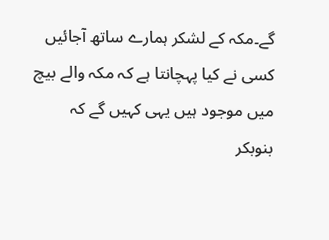گے۔مکہ کے لشکر ہمارے ساتھ آجائیں کسی نے کیا پہچانتا ہے کہ مکہ والے بیچ میں موجود ہیں یہی کہیں گے کہ بنوبکر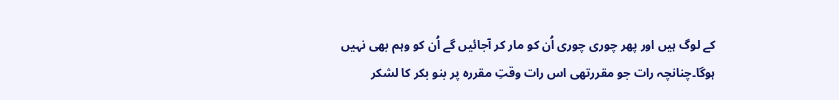کے لوگ ہیں اور پھر چوری چوری اُن کو مار کر آجائیں گے اُن کو وہم بھی نہیں ہوگا۔چنانچہ رات جو مقررتھی اس رات وقتِ مقررہ پر بنو بکر کا لشکر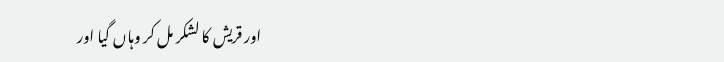اور قریش کا لشکر مل کر وہاں گیا اور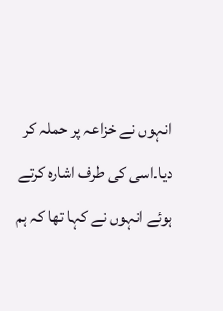انہوں نے خزاعہ پر حملہ کر دیا۔اسی کی طرف اشارہ کرتے ہوئے انہوں نے کہا تھا کہ ہم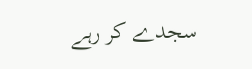سجدے کر رہے